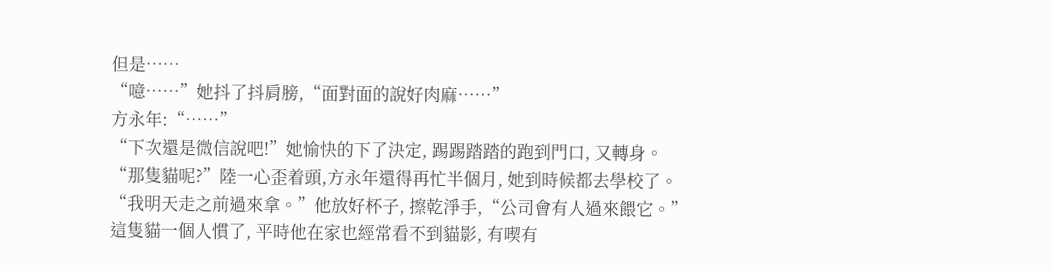但是……
“噫……”她抖了抖肩膀,“面對面的說好肉麻……”
方永年:“……”
“下次還是微信說吧!”她愉快的下了決定, 踢踢踏踏的跑到門口, 又轉身。
“那隻貓呢?”陸一心歪着頭,方永年還得再忙半個月, 她到時候都去學校了。
“我明天走之前過來拿。”他放好杯子, 擦乾淨手,“公司會有人過來餵它。”
這隻貓一個人慣了, 平時他在家也經常看不到貓影, 有喫有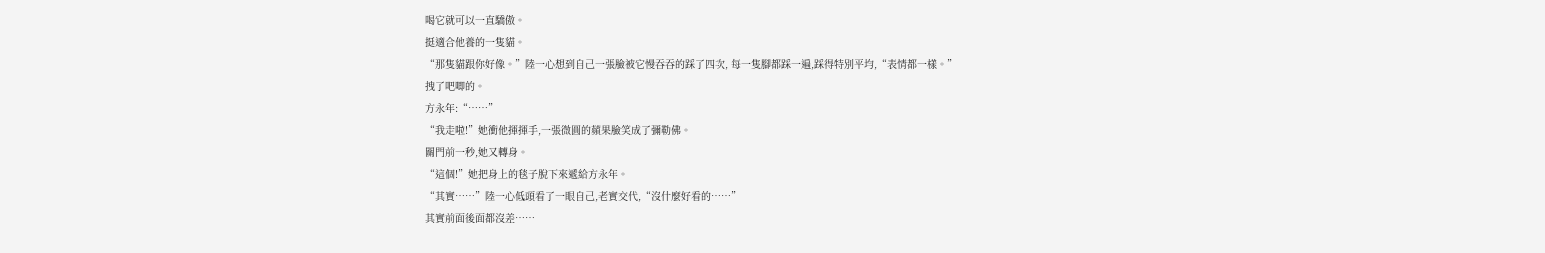喝它就可以一直驕傲。
挺適合他養的一隻貓。
“那隻貓跟你好像。”陸一心想到自己一張臉被它慢吞吞的踩了四次, 每一隻腳都踩一遍,踩得特別平均,“表情都一樣。”
拽了吧唧的。
方永年:“……”
“我走啦!”她衝他揮揮手,一張微圓的蘋果臉笑成了彌勒佛。
關門前一秒,她又轉身。
“這個!”她把身上的毯子脫下來遞給方永年。
“其實……”陸一心低頭看了一眼自己,老實交代,“沒什麼好看的……”
其實前面後面都沒差……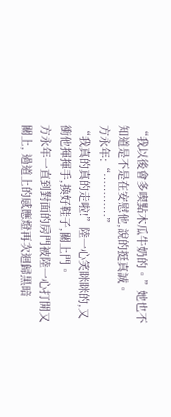“我以後會多喫點木瓜牛奶的。”她也不知道是不是在安慰他,說的挺真誠。
方永年:“…………”
“我真的真的走啦!”陸一心笑眯眯的,又衝他揮揮手,換好鞋子,關上門。
方永年一直到對面的房門被陸一心打開又關上, 過道上的感應燈再次迴歸黑暗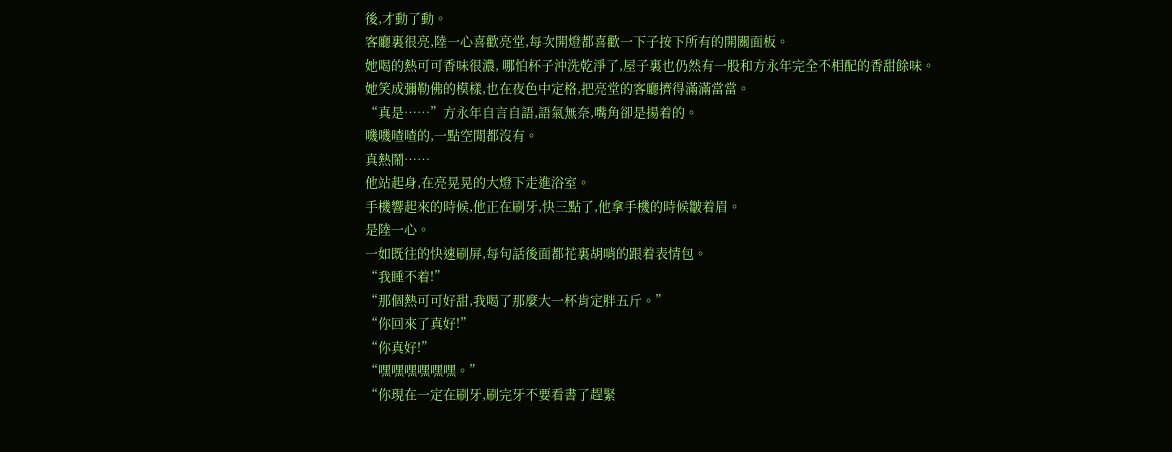後,才動了動。
客廳裏很亮,陸一心喜歡亮堂,每次開燈都喜歡一下子按下所有的開關面板。
她喝的熱可可香味很濃, 哪怕杯子沖洗乾淨了,屋子裏也仍然有一股和方永年完全不相配的香甜餘味。
她笑成彌勒佛的模樣,也在夜色中定格,把亮堂的客廳擠得滿滿當當。
“真是……”方永年自言自語,語氣無奈,嘴角卻是揚着的。
嘰嘰喳喳的,一點空閒都沒有。
真熱鬧……
他站起身,在亮晃晃的大燈下走進浴室。
手機響起來的時候,他正在刷牙,快三點了,他拿手機的時候皺着眉。
是陸一心。
一如既往的快速刷屏,每句話後面都花裏胡哨的跟着表情包。
“我睡不着!”
“那個熱可可好甜,我喝了那麼大一杯肯定胖五斤。”
“你回來了真好!”
“你真好!”
“嘿嘿嘿嘿嘿嘿。”
“你現在一定在刷牙,刷完牙不要看書了趕緊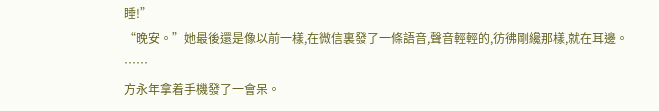睡!”
“晚安。”她最後還是像以前一樣,在微信裏發了一條語音,聲音輕輕的,彷彿剛纔那樣,就在耳邊。
……
方永年拿着手機發了一會呆。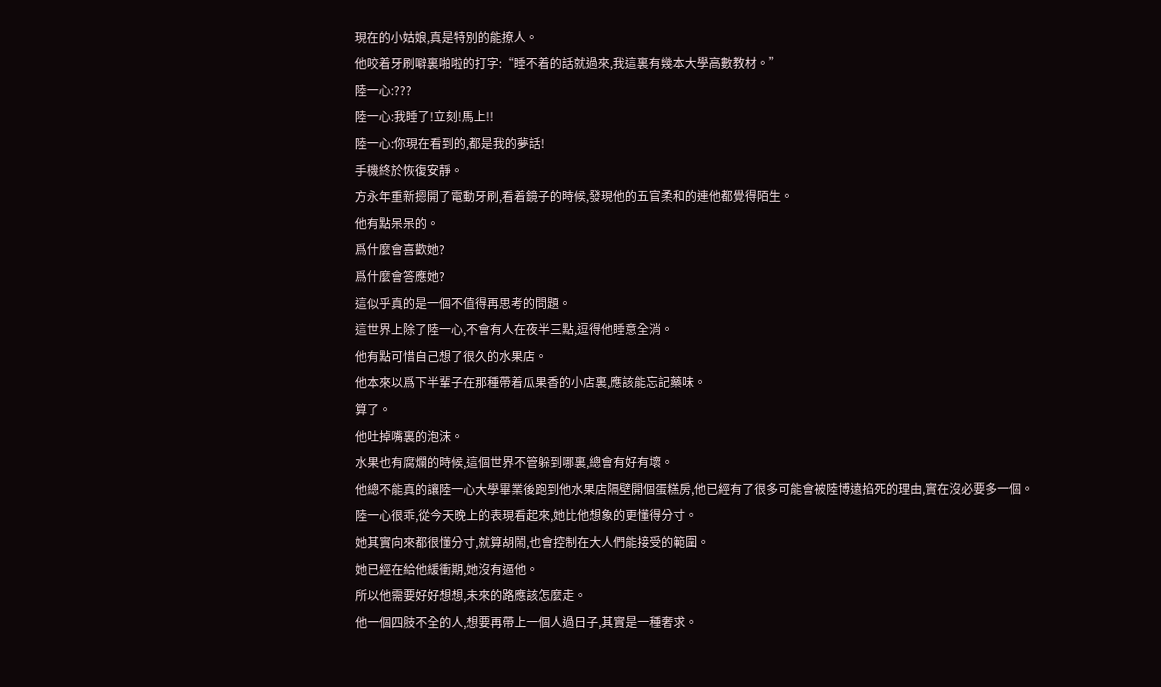現在的小姑娘,真是特別的能撩人。
他咬着牙刷噼裏啪啦的打字:“睡不着的話就過來,我這裏有幾本大學高數教材。”
陸一心:???
陸一心:我睡了!立刻!馬上!!
陸一心:你現在看到的,都是我的夢話!
手機終於恢復安靜。
方永年重新摁開了電動牙刷,看着鏡子的時候,發現他的五官柔和的連他都覺得陌生。
他有點呆呆的。
爲什麼會喜歡她?
爲什麼會答應她?
這似乎真的是一個不值得再思考的問題。
這世界上除了陸一心,不會有人在夜半三點,逗得他睡意全消。
他有點可惜自己想了很久的水果店。
他本來以爲下半輩子在那種帶着瓜果香的小店裏,應該能忘記藥味。
算了。
他吐掉嘴裏的泡沫。
水果也有腐爛的時候,這個世界不管躲到哪裏,總會有好有壞。
他總不能真的讓陸一心大學畢業後跑到他水果店隔壁開個蛋糕房,他已經有了很多可能會被陸博遠掐死的理由,實在沒必要多一個。
陸一心很乖,從今天晚上的表現看起來,她比他想象的更懂得分寸。
她其實向來都很懂分寸,就算胡鬧,也會控制在大人們能接受的範圍。
她已經在給他緩衝期,她沒有逼他。
所以他需要好好想想,未來的路應該怎麼走。
他一個四肢不全的人,想要再帶上一個人過日子,其實是一種奢求。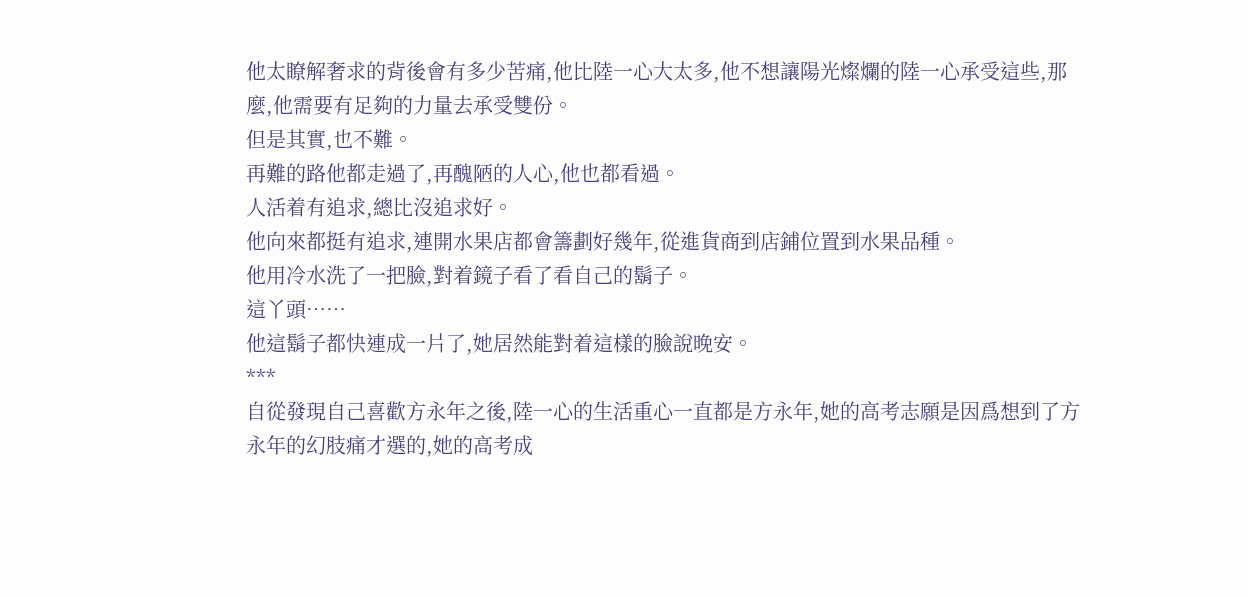他太瞭解奢求的背後會有多少苦痛,他比陸一心大太多,他不想讓陽光燦爛的陸一心承受這些,那麼,他需要有足夠的力量去承受雙份。
但是其實,也不難。
再難的路他都走過了,再醜陋的人心,他也都看過。
人活着有追求,總比沒追求好。
他向來都挺有追求,連開水果店都會籌劃好幾年,從進貨商到店鋪位置到水果品種。
他用冷水洗了一把臉,對着鏡子看了看自己的鬍子。
這丫頭……
他這鬍子都快連成一片了,她居然能對着這樣的臉說晚安。
***
自從發現自己喜歡方永年之後,陸一心的生活重心一直都是方永年,她的高考志願是因爲想到了方永年的幻肢痛才選的,她的高考成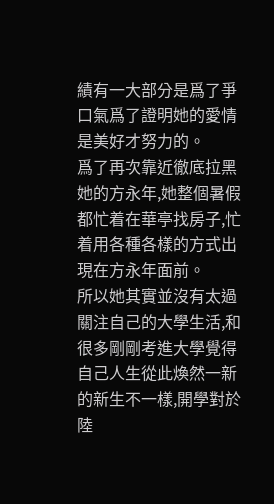績有一大部分是爲了爭口氣爲了證明她的愛情是美好才努力的。
爲了再次靠近徹底拉黑她的方永年,她整個暑假都忙着在華亭找房子,忙着用各種各樣的方式出現在方永年面前。
所以她其實並沒有太過關注自己的大學生活,和很多剛剛考進大學覺得自己人生從此煥然一新的新生不一樣,開學對於陸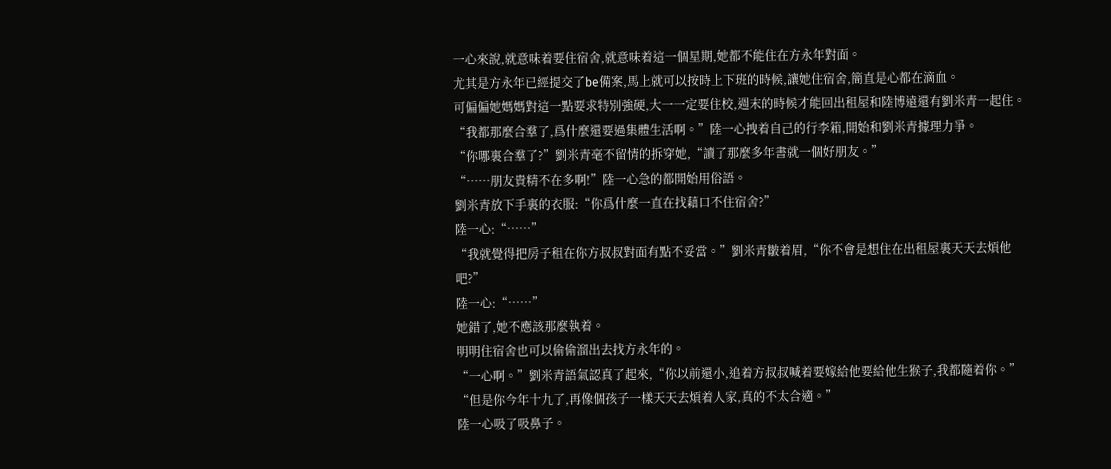一心來說,就意味着要住宿舍,就意味着這一個星期,她都不能住在方永年對面。
尤其是方永年已經提交了be備案,馬上就可以按時上下班的時候,讓她住宿舍,簡直是心都在滴血。
可偏偏她媽媽對這一點要求特別強硬,大一一定要住校,週末的時候才能回出租屋和陸博遠還有劉米青一起住。
“我都那麼合羣了,爲什麼還要過集體生活啊。”陸一心拽着自己的行李箱,開始和劉米青據理力爭。
“你哪裏合羣了?”劉米青毫不留情的拆穿她,“讀了那麼多年書就一個好朋友。”
“……朋友貴精不在多啊!”陸一心急的都開始用俗語。
劉米青放下手裏的衣服:“你爲什麼一直在找藉口不住宿舍?”
陸一心:“……”
“我就覺得把房子租在你方叔叔對面有點不妥當。”劉米青皺着眉,“你不會是想住在出租屋裏天天去煩他吧?”
陸一心:“……”
她錯了,她不應該那麼執着。
明明住宿舍也可以偷偷溜出去找方永年的。
“一心啊。”劉米青語氣認真了起來,“你以前還小,追着方叔叔喊着要嫁給他要給他生猴子,我都隨着你。”
“但是你今年十九了,再像個孩子一樣天天去煩着人家,真的不太合適。”
陸一心吸了吸鼻子。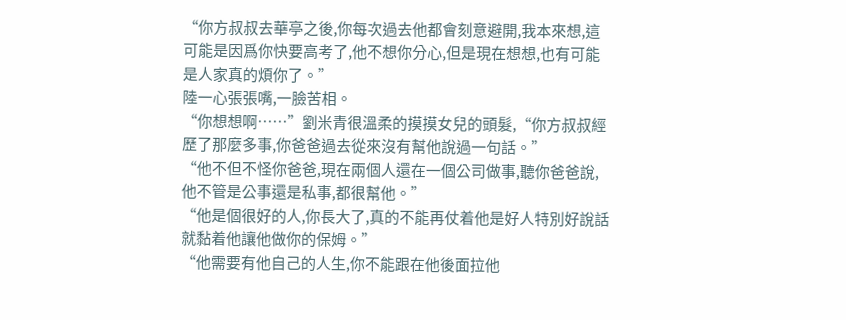“你方叔叔去華亭之後,你每次過去他都會刻意避開,我本來想,這可能是因爲你快要高考了,他不想你分心,但是現在想想,也有可能是人家真的煩你了。”
陸一心張張嘴,一臉苦相。
“你想想啊……”劉米青很溫柔的摸摸女兒的頭髮,“你方叔叔經歷了那麼多事,你爸爸過去從來沒有幫他說過一句話。”
“他不但不怪你爸爸,現在兩個人還在一個公司做事,聽你爸爸說,他不管是公事還是私事,都很幫他。”
“他是個很好的人,你長大了,真的不能再仗着他是好人特別好說話就黏着他讓他做你的保姆。”
“他需要有他自己的人生,你不能跟在他後面拉他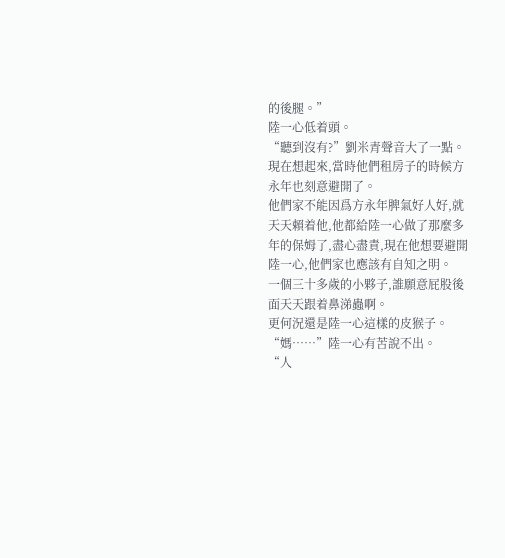的後腿。”
陸一心低着頭。
“聽到沒有?”劉米青聲音大了一點。
現在想起來,當時他們租房子的時候方永年也刻意避開了。
他們家不能因爲方永年脾氣好人好,就天天賴着他,他都給陸一心做了那麼多年的保姆了,盡心盡責,現在他想要避開陸一心,他們家也應該有自知之明。
一個三十多歲的小夥子,誰願意屁股後面天天跟着鼻涕蟲啊。
更何況還是陸一心這樣的皮猴子。
“媽……”陸一心有苦說不出。
“人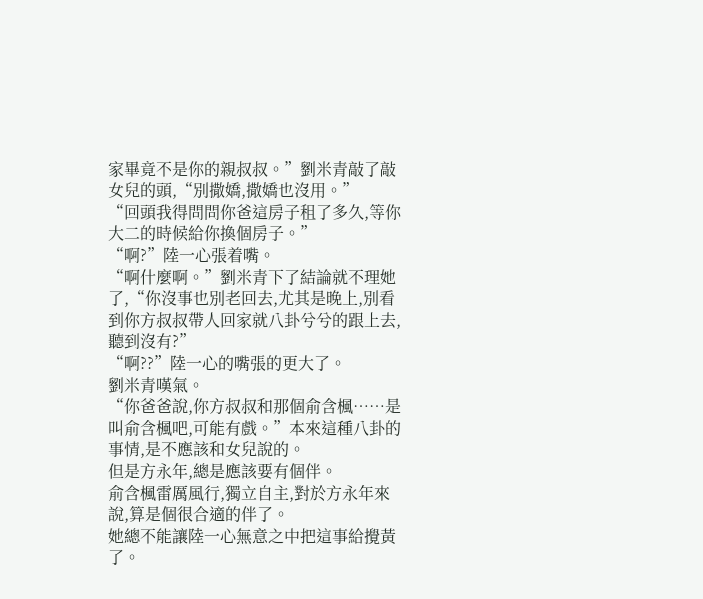家畢竟不是你的親叔叔。”劉米青敲了敲女兒的頭,“別撒嬌,撒嬌也沒用。”
“回頭我得問問你爸這房子租了多久,等你大二的時候給你換個房子。”
“啊?”陸一心張着嘴。
“啊什麼啊。”劉米青下了結論就不理她了,“你沒事也別老回去,尤其是晚上,別看到你方叔叔帶人回家就八卦兮兮的跟上去,聽到沒有?”
“啊??”陸一心的嘴張的更大了。
劉米青嘆氣。
“你爸爸說,你方叔叔和那個俞含楓……是叫俞含楓吧,可能有戲。”本來這種八卦的事情,是不應該和女兒說的。
但是方永年,總是應該要有個伴。
俞含楓雷厲風行,獨立自主,對於方永年來說,算是個很合適的伴了。
她總不能讓陸一心無意之中把這事給攪黃了。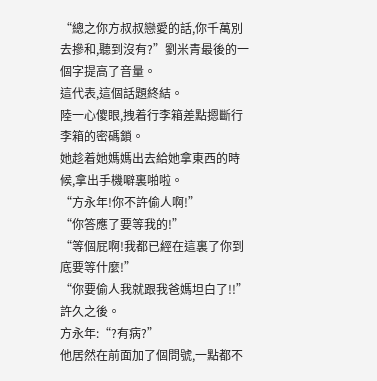“總之你方叔叔戀愛的話,你千萬別去摻和,聽到沒有?”劉米青最後的一個字提高了音量。
這代表,這個話題終結。
陸一心傻眼,拽着行李箱差點摁斷行李箱的密碼鎖。
她趁着她媽媽出去給她拿東西的時候,拿出手機噼裏啪啦。
“方永年!你不許偷人啊!”
“你答應了要等我的!”
“等個屁啊!我都已經在這裏了你到底要等什麼!”
“你要偷人我就跟我爸媽坦白了!!”
許久之後。
方永年:“?有病?”
他居然在前面加了個問號,一點都不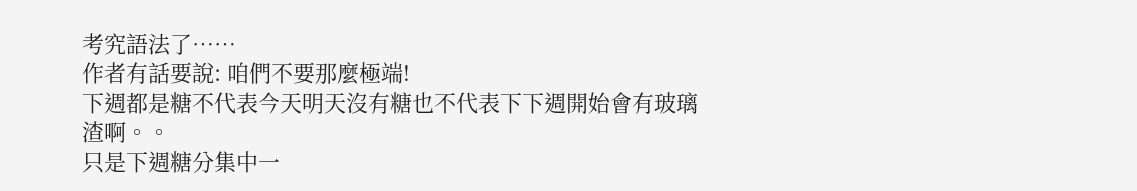考究語法了……
作者有話要說: 咱們不要那麼極端!
下週都是糖不代表今天明天沒有糖也不代表下下週開始會有玻璃渣啊。。
只是下週糖分集中一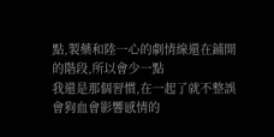點,製藥和陸一心的劇情線還在鋪開的階段,所以會少一點
我還是那個習慣,在一起了就不整誤會狗血會影響感情的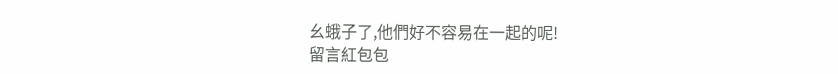幺蛾子了,他們好不容易在一起的呢!
留言紅包包